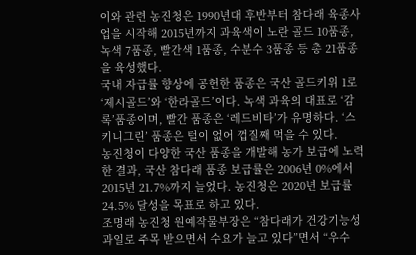이와 관련 농진청은 1990년대 후반부터 참다래 육종사업을 시작해 2015년까지 과육색이 노란 골드 10품종, 녹색 7품종, 빨간색 1품종, 수분수 3품종 등 총 21품종을 육성했다.
국내 자급률 향상에 공헌한 품종은 국산 골드키위 1로 ‘제시골드’와 ‘한라골드’이다. 녹색 과육의 대표로 ‘감록’품종이며, 빨간 품종은 ‘레드비타’가 유명하다. ‘스키니그린’ 품종은 털이 없어 껍질째 먹을 수 있다.
농진청이 다양한 국산 품종을 개발해 농가 보급에 노력한 결과, 국산 참다래 품종 보급률은 2006년 0%에서 2015년 21.7%까지 늘었다. 농진청은 2020년 보급률 24.5% 달성을 목표로 하고 있다.
조명래 농진청 원예작물부장은 “참다래가 건강기능성 과일로 주목 받으면서 수요가 늘고 있다”면서 “우수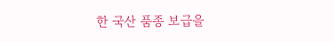한 국산 품종 보급을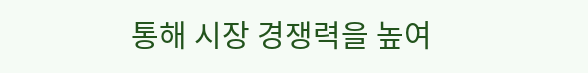통해 시장 경쟁력을 높여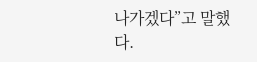나가겠다”고 말했다.